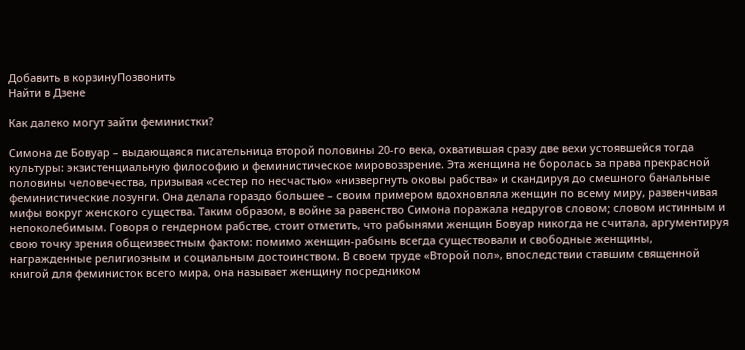Добавить в корзинуПозвонить
Найти в Дзене

Как далеко могут зайти феминистки?

Симона де Бовуар – выдающаяся писательница второй половины 20-го века, охватившая сразу две вехи устоявшейся тогда культуры: экзистенциальную философию и феминистическое мировоззрение. Эта женщина не боролась за права прекрасной половины человечества, призывая «сестер по несчастью» «низвергнуть оковы рабства» и скандируя до смешного банальные феминистические лозунги. Она делала гораздо большее – своим примером вдохновляла женщин по всему миру, развенчивая мифы вокруг женского существа. Таким образом, в войне за равенство Симона поражала недругов словом; словом истинным и непоколебимым. Говоря о гендерном рабстве, стоит отметить, что рабынями женщин Бовуар никогда не считала, аргументируя свою точку зрения общеизвестным фактом: помимо женщин-рабынь всегда существовали и свободные женщины, награжденные религиозным и социальным достоинством. В своем труде «Второй пол», впоследствии ставшим священной книгой для феминисток всего мира, она называет женщину посредником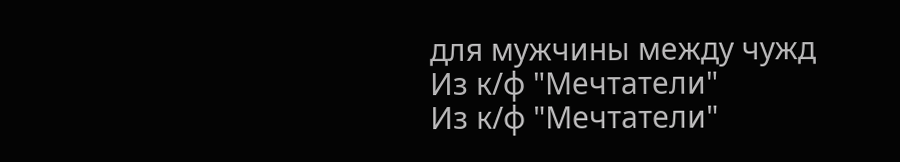для мужчины между чужд
Из к/ф "Мечтатели"
Из к/ф "Мечтатели"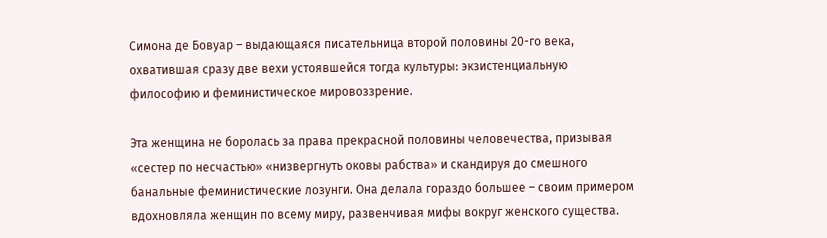Симона де Бовуар – выдающаяся писательница второй половины 20-го века, охватившая сразу две вехи устоявшейся тогда культуры: экзистенциальную философию и феминистическое мировоззрение.

Эта женщина не боролась за права прекрасной половины человечества, призывая «сестер по несчастью» «низвергнуть оковы рабства» и скандируя до смешного банальные феминистические лозунги. Она делала гораздо большее – своим примером вдохновляла женщин по всему миру, развенчивая мифы вокруг женского существа.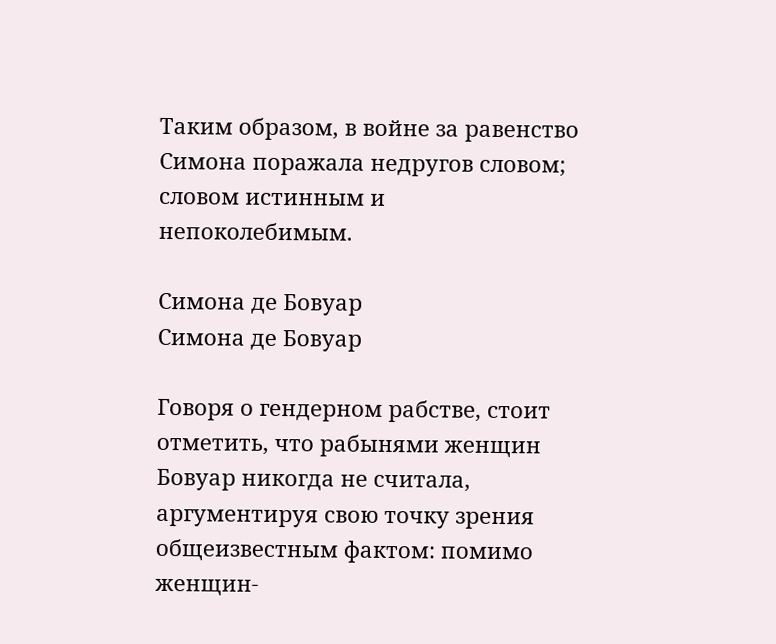Таким образом, в войне за равенство Симона поражала недругов словом; словом истинным и непоколебимым.

Симона де Бовуар
Симона де Бовуар

Говоря о гендерном рабстве, стоит отметить, что рабынями женщин Бовуар никогда не считала, аргументируя свою точку зрения общеизвестным фактом: помимо женщин-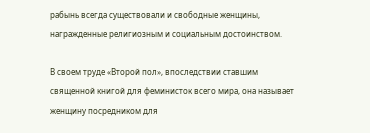рабынь всегда существовали и свободные женщины, награжденные религиозным и социальным достоинством.

В своем труде «Второй пол», впоследствии ставшим священной книгой для феминисток всего мира, она называет женщину посредником для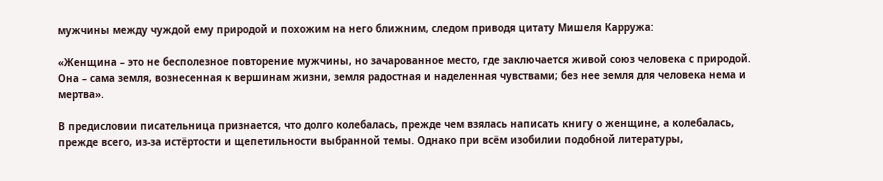мужчины между чуждой ему природой и похожим на него ближним, следом приводя цитату Мишеля Карружа:

«Женщина – это не бесполезное повторение мужчины, но зачарованное место, где заключается живой союз человека с природой. Она – сама земля, вознесенная к вершинам жизни, земля радостная и наделенная чувствами; без нее земля для человека нема и мертва».

В предисловии писательница признается, что долго колебалась, прежде чем взялась написать книгу о женщине, а колебалась, прежде всего, из-за истёртости и щепетильности выбранной темы. Однако при всём изобилии подобной литературы,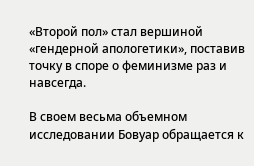«Второй пол» стал вершиной «гендерной апологетики», поставив точку в споре о феминизме раз и навсегда.

В своем весьма объемном исследовании Бовуар обращается к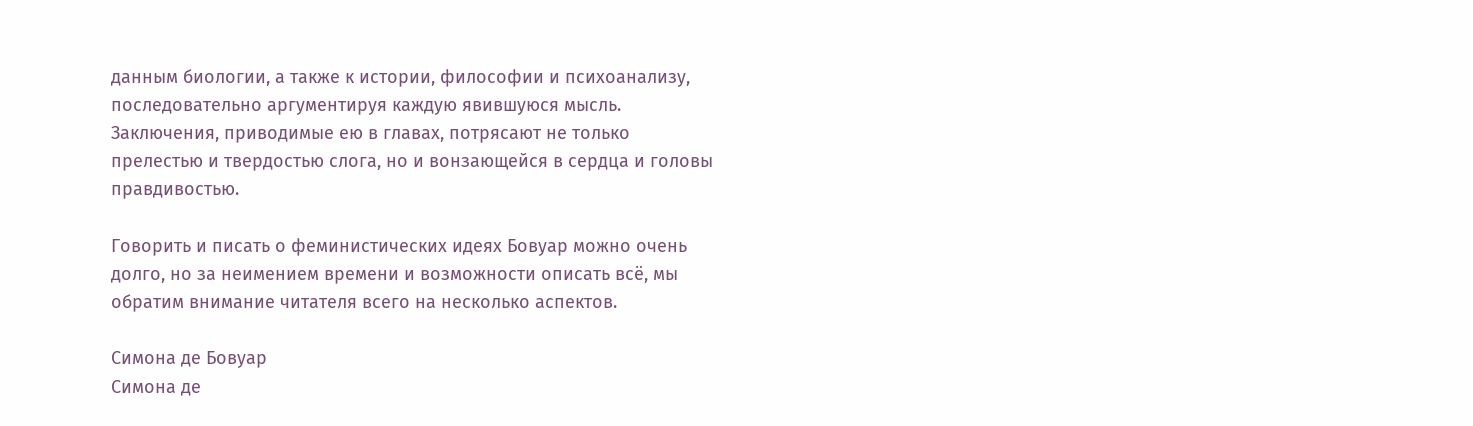данным биологии, а также к истории, философии и психоанализу, последовательно аргументируя каждую явившуюся мысль. Заключения, приводимые ею в главах, потрясают не только прелестью и твердостью слога, но и вонзающейся в сердца и головы правдивостью.

Говорить и писать о феминистических идеях Бовуар можно очень долго, но за неимением времени и возможности описать всё, мы обратим внимание читателя всего на несколько аспектов.

Симона де Бовуар
Симона де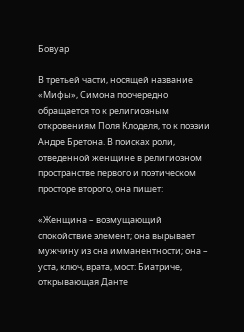Бовуар

В третьей части, носящей название «Мифы», Симона поочередно обращается то к религиозным откровениям Поля Клоделя, то к поэзии Андре Бретона. В поисках роли, отведенной женщине в религиозном пространстве первого и поэтическом просторе второго, она пишет:

«Женщина – возмущающий спокойствие элемент; она вырывает мужчину из сна имманентности; она – уста, ключ, врата, мост: Биатриче, открывающая Данте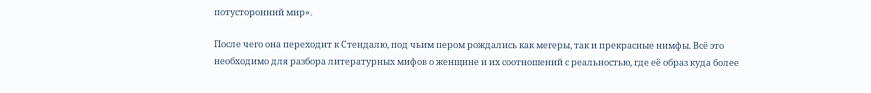потусторонний мир».

После чего она переходит к Стендалю, под чьим пером рождались как мегеры, так и прекрасные нимфы. Всё это необходимо для разбора литературных мифов о женщине и их соотношений с реальностью, где её образ куда более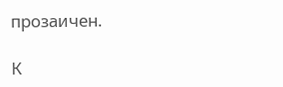прозаичен.

К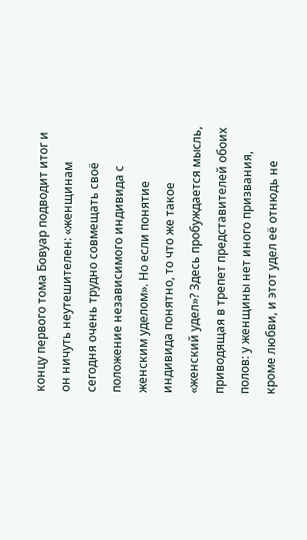концу первого тома Бовуар подводит итог и он ничуть неутешителен: «женщинам сегодня очень трудно совмещать своё положение независимого индивида с женским уделом». Но если понятие индивида понятно, то что же такое «женский удел»? Здесь пробуждается мысль, приводящая в трепет представителей обоих полов: у женщины нет иного призвания, кроме любви, и этот удел её отнюдь не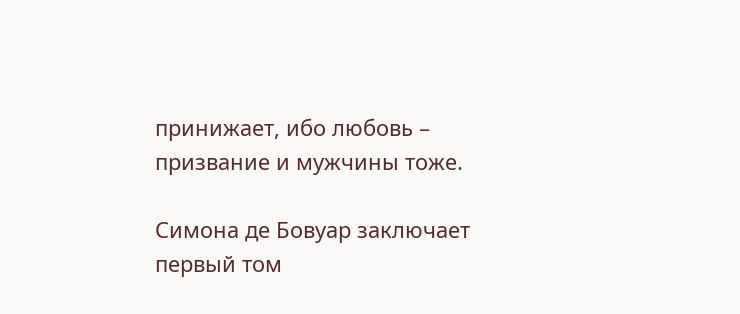принижает, ибо любовь – призвание и мужчины тоже.

Симона де Бовуар заключает первый том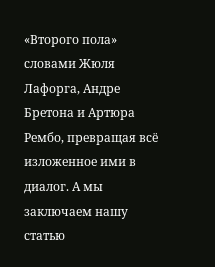«Второго пола» словами Жюля Лафорга, Андре Бретона и Артюра Рембо, превращая всё изложенное ими в диалог. А мы заключаем нашу статью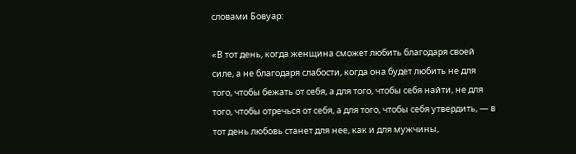словами Бовуар:

«В тот день, когда женщина сможет любить благодаря своей силе, а не благодаря слабости, когда она будет любить не для того, чтобы бежать от себя, а для того, чтобы себя найти, не для того, чтобы отречься от себя, а для того, чтобы себя утвердить, — в тот день любовь станет для нее, как и для мужчины,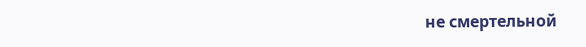не смертельной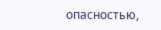опасностью,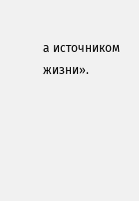а источником жизни».